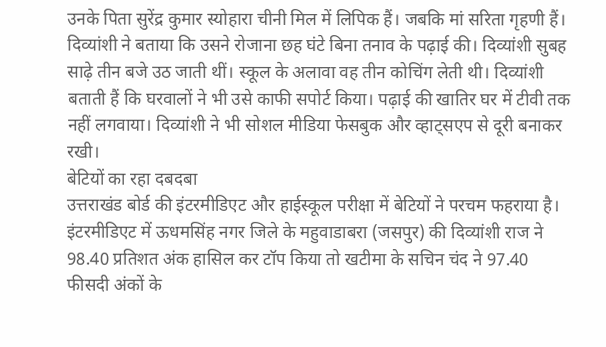उनके पिता सुरेंद्र कुमार स्योहारा चीनी मिल में लिपिक हैं। जबकि मां सरिता गृहणी हैं। दिव्यांशी ने बताया कि उसने रोजाना छह घंटे बिना तनाव के पढ़ाई की। दिव्यांशी सुबह साढ़े तीन बजे उठ जाती थीं। स्कूल के अलावा वह तीन कोचिंग लेती थी। दिव्यांशी बताती हैं कि घरवालों ने भी उसे काफी सपोर्ट किया। पढ़ाई की खातिर घर में टीवी तक नहीं लगवाया। दिव्यांशी ने भी सोशल मीडिया फेसबुक और व्हाट्सएप से दूरी बनाकर रखी।
बेटियों का रहा दबदबा
उत्तराखंड बोर्ड की इंटरमीडिएट और हाईस्कूल परीक्षा में बेटियों ने परचम फहराया है। इंटरमीडिएट में ऊधमसिंह नगर जिले के महुवाडाबरा (जसपुर) की दिव्यांशी राज ने 98.40 प्रतिशत अंक हासिल कर टॉप किया तो खटीमा के सचिन चंद ने 97.40 फीसदी अंकों के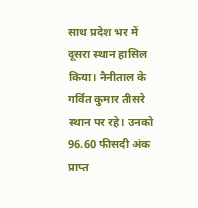साथ प्रदेश भर में दूसरा स्थान हासिल किया। नैनीताल के गर्वित कुमार तीसरे स्थान पर रहे। उनको 96.60 फीसदी अंक प्राप्त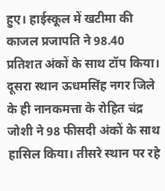हुए। हाईस्कूल में खटीमा की काजल प्रजापति ने 98.40 प्रतिशत अंकों के साथ टॉप किया।
दूसरा स्थान ऊधमसिंह नगर जिले के ही नानकमत्ता के रोहित चंद्र जोशी ने 98 फीसदी अंकों के साथ हासिल किया। तीसरे स्थान पर रहे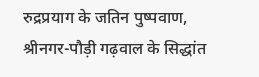रुद्रप्रयाग के जतिन पुष्पवाण, श्रीनगर-पौड़ी गढ़वाल के सिद्धांत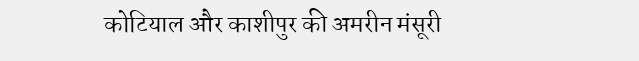कोटियाल और काशीपुर की अमरीन मंसूरी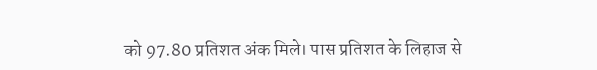को 97.80 प्रतिशत अंक मिले। पास प्रतिशत के लिहाज से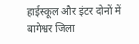हाईस्कूल और इंटर दोनों में बागेश्वर जिला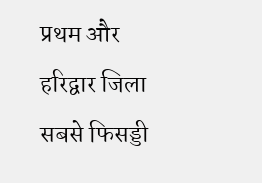प्रथम और हरिद्वार जिला सबसे फिसड्डी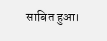साबित हुआ।